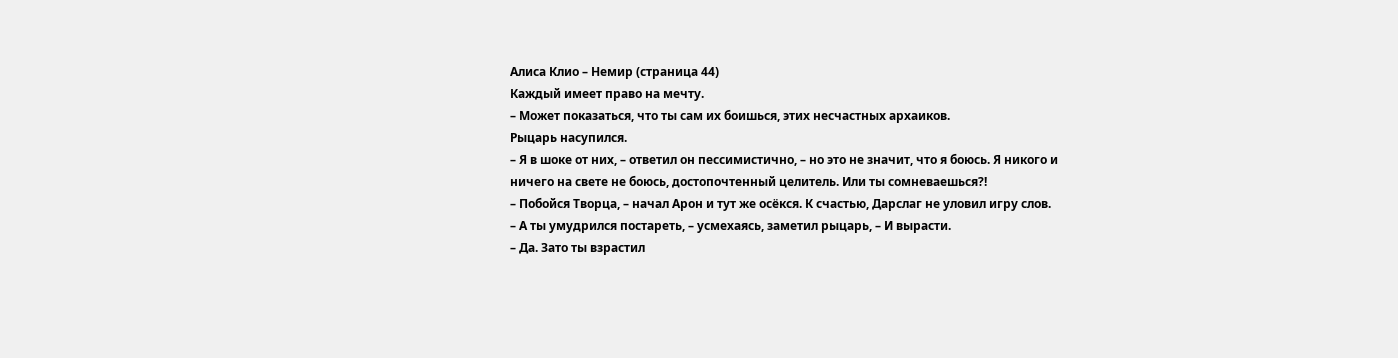Алиса Клио – Немир (страница 44)
Каждый имеет право на мечту.
– Может показаться, что ты сам их боишься, этих несчастных архаиков.
Рыцарь насупился.
– Я в шоке от них, – ответил он пессимистично, – но это не значит, что я боюсь. Я никого и ничего на свете не боюсь, достопочтенный целитель. Или ты сомневаешься?!
– Побойся Творца, – начал Арон и тут же осёкся. К счастью, Дарслаг не уловил игру слов.
– А ты умудрился постареть, – усмехаясь, заметил рыцарь, – И вырасти.
– Да. Зато ты взрастил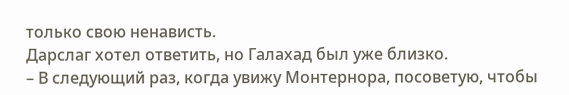только свою ненависть.
Дарслаг хотел ответить, но Галахад был уже близко.
– В следующий раз, когда увижу Монтернора, посоветую, чтобы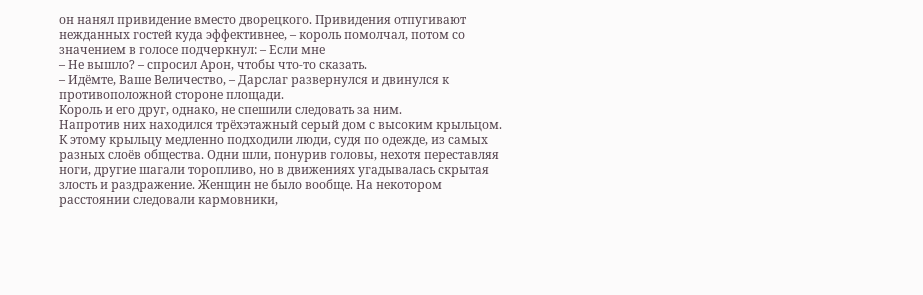он нанял привидение вместо дворецкого. Привидения отпугивают нежданных гостей куда эффективнее, – король помолчал, потом со значением в голосе подчеркнул: – Если мне
– Не вышло? – спросил Арон, чтобы что-то сказать.
– Идёмте, Ваше Величество, – Дарслаг развернулся и двинулся к противоположной стороне площади.
Король и его друг, однако, не спешили следовать за ним.
Напротив них находился трёхэтажный серый дом с высоким крыльцом. К этому крыльцу медленно подходили люди, судя по одежде, из самых разных слоёв общества. Одни шли, понурив головы, нехотя переставляя ноги, другие шагали торопливо, но в движениях угадывалась скрытая злость и раздражение. Женщин не было вообще. На некотором расстоянии следовали кармовники,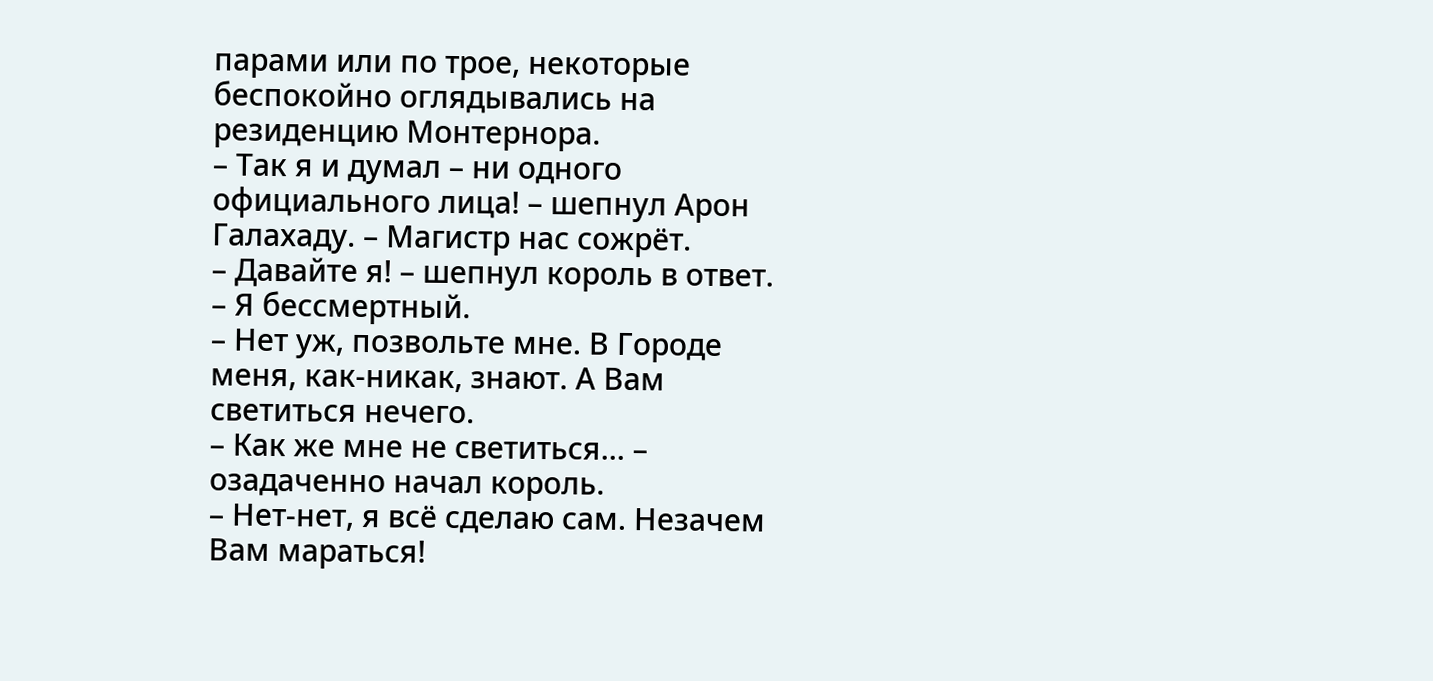парами или по трое, некоторые беспокойно оглядывались на резиденцию Монтернора.
– Так я и думал – ни одного официального лица! – шепнул Арон Галахаду. – Магистр нас сожрёт.
– Давайте я! – шепнул король в ответ. – Я бессмертный.
– Нет уж, позвольте мне. В Городе меня, как-никак, знают. А Вам светиться нечего.
– Как же мне не светиться… – озадаченно начал король.
– Нет-нет, я всё сделаю сам. Незачем Вам мараться!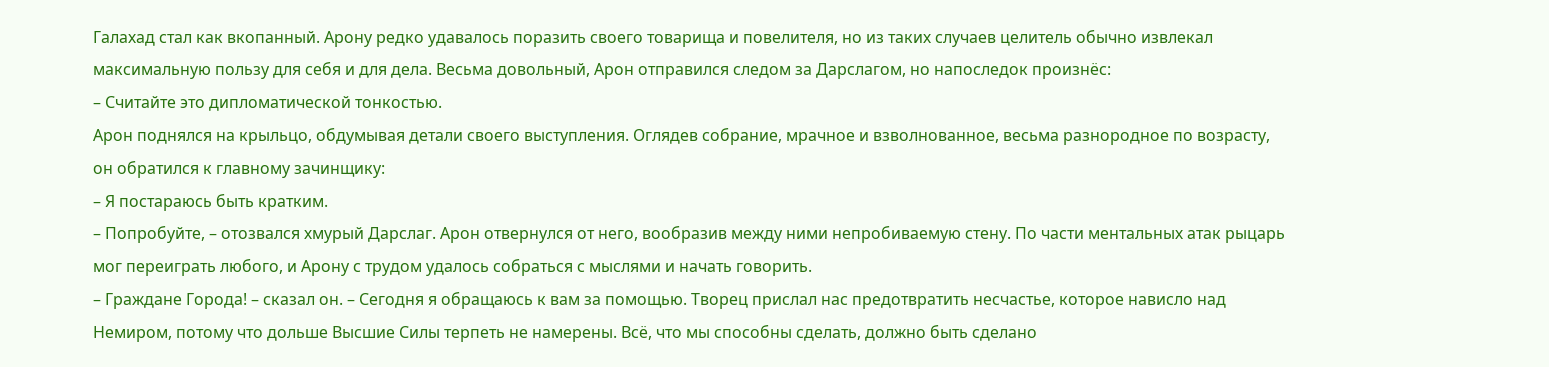Галахад стал как вкопанный. Арону редко удавалось поразить своего товарища и повелителя, но из таких случаев целитель обычно извлекал максимальную пользу для себя и для дела. Весьма довольный, Арон отправился следом за Дарслагом, но напоследок произнёс:
– Считайте это дипломатической тонкостью.
Арон поднялся на крыльцо, обдумывая детали своего выступления. Оглядев собрание, мрачное и взволнованное, весьма разнородное по возрасту, он обратился к главному зачинщику:
– Я постараюсь быть кратким.
– Попробуйте, – отозвался хмурый Дарслаг. Арон отвернулся от него, вообразив между ними непробиваемую стену. По части ментальных атак рыцарь мог переиграть любого, и Арону с трудом удалось собраться с мыслями и начать говорить.
– Граждане Города! – сказал он. – Сегодня я обращаюсь к вам за помощью. Творец прислал нас предотвратить несчастье, которое нависло над Немиром, потому что дольше Высшие Силы терпеть не намерены. Всё, что мы способны сделать, должно быть сделано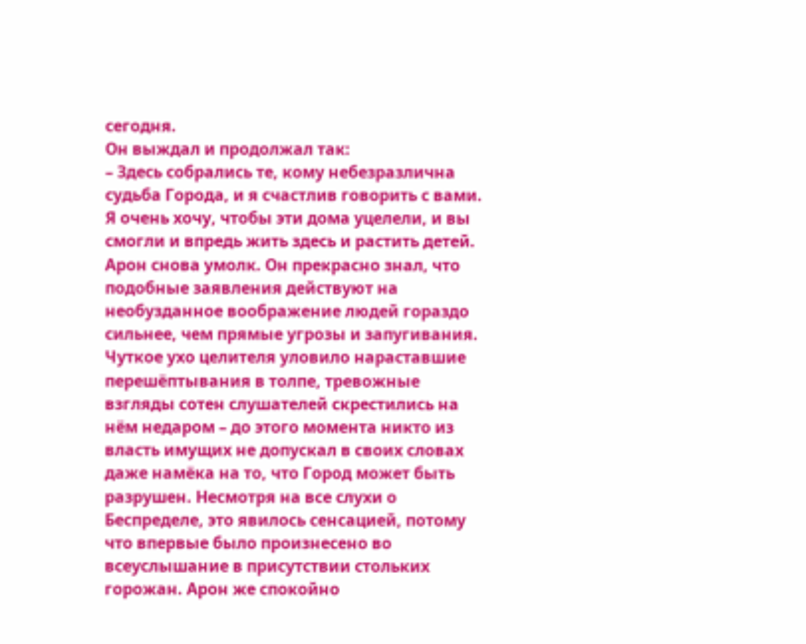сегодня.
Он выждал и продолжал так:
– Здесь собрались те, кому небезразлична судьба Города, и я счастлив говорить с вами. Я очень хочу, чтобы эти дома уцелели, и вы смогли и впредь жить здесь и растить детей.
Арон снова умолк. Он прекрасно знал, что подобные заявления действуют на необузданное воображение людей гораздо сильнее, чем прямые угрозы и запугивания. Чуткое ухо целителя уловило нараставшие перешёптывания в толпе, тревожные взгляды сотен слушателей скрестились на нём недаром – до этого момента никто из власть имущих не допускал в своих словах даже намёка на то, что Город может быть разрушен. Несмотря на все слухи о Беспределе, это явилось сенсацией, потому что впервые было произнесено во всеуслышание в присутствии стольких горожан. Арон же спокойно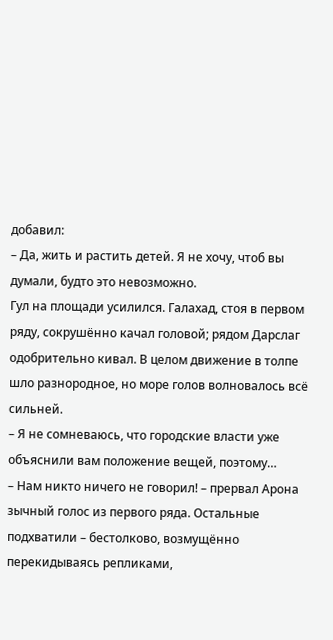добавил:
– Да, жить и растить детей. Я не хочу, чтоб вы думали, будто это невозможно.
Гул на площади усилился. Галахад, стоя в первом ряду, сокрушённо качал головой; рядом Дарслаг одобрительно кивал. В целом движение в толпе шло разнородное, но море голов волновалось всё сильней.
– Я не сомневаюсь, что городские власти уже объяснили вам положение вещей, поэтому…
– Нам никто ничего не говорил! – прервал Арона зычный голос из первого ряда. Остальные подхватили – бестолково, возмущённо перекидываясь репликами,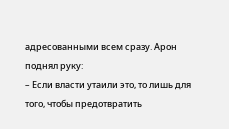адресованными всем сразу. Арон поднял руку:
– Если власти утаили это, то лишь для того, чтобы предотвратить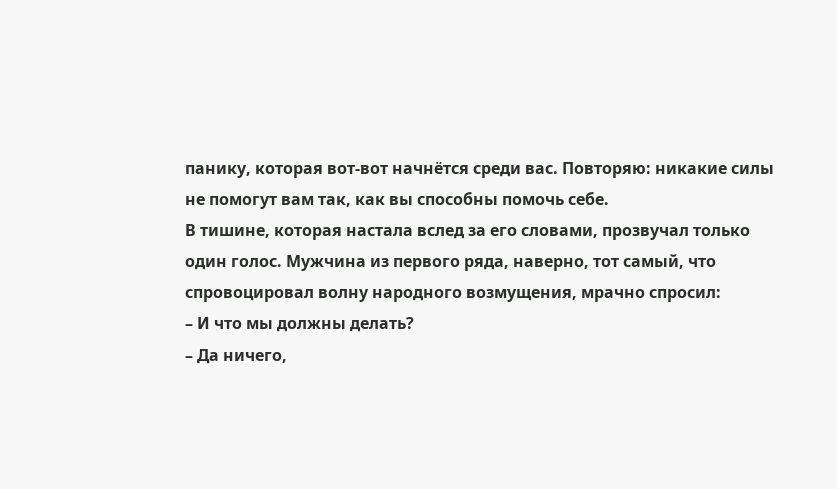панику, которая вот-вот начнётся среди вас. Повторяю: никакие силы не помогут вам так, как вы способны помочь себе.
В тишине, которая настала вслед за его словами, прозвучал только один голос. Мужчина из первого ряда, наверно, тот самый, что спровоцировал волну народного возмущения, мрачно спросил:
– И что мы должны делать?
– Да ничего,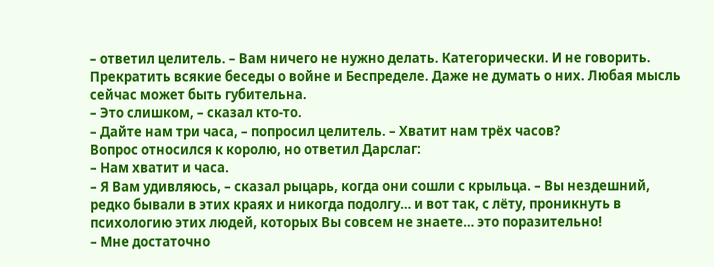– ответил целитель. – Вам ничего не нужно делать. Категорически. И не говорить. Прекратить всякие беседы о войне и Беспределе. Даже не думать о них. Любая мысль сейчас может быть губительна.
– Это слишком, – сказал кто-то.
– Дайте нам три часа, – попросил целитель. – Хватит нам трёх часов?
Вопрос относился к королю, но ответил Дарслаг:
– Нам хватит и часа.
– Я Вам удивляюсь, – сказал рыцарь, когда они сошли с крыльца. – Вы нездешний, редко бывали в этих краях и никогда подолгу… и вот так, с лёту, проникнуть в психологию этих людей, которых Вы совсем не знаете… это поразительно!
– Мне достаточно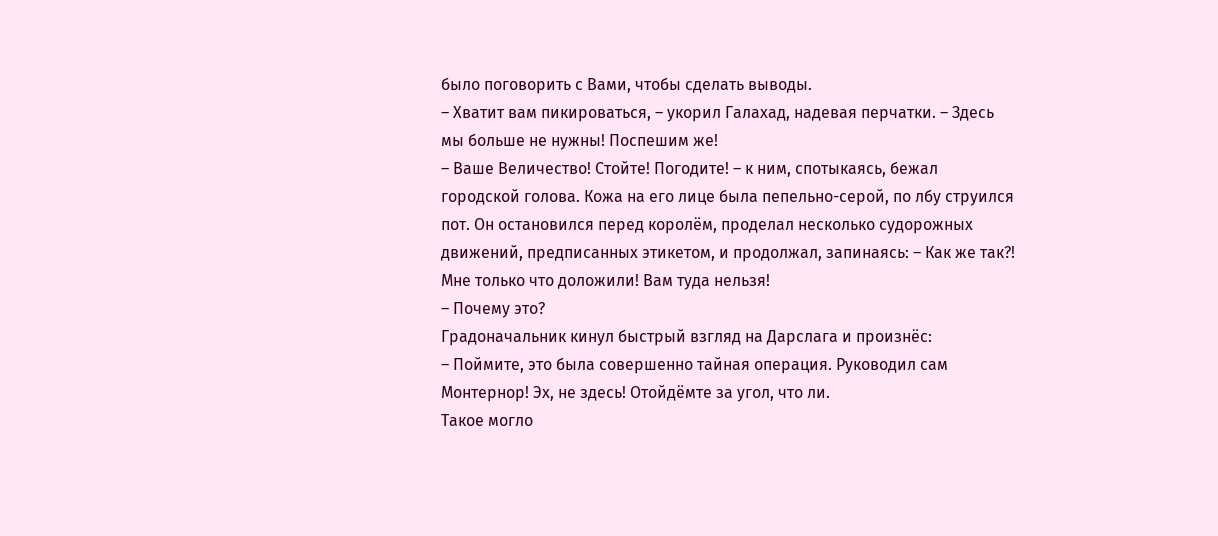было поговорить с Вами, чтобы сделать выводы.
– Хватит вам пикироваться, – укорил Галахад, надевая перчатки. – Здесь мы больше не нужны! Поспешим же!
– Ваше Величество! Стойте! Погодите! – к ним, спотыкаясь, бежал городской голова. Кожа на его лице была пепельно-серой, по лбу струился пот. Он остановился перед королём, проделал несколько судорожных движений, предписанных этикетом, и продолжал, запинаясь: – Как же так?! Мне только что доложили! Вам туда нельзя!
– Почему это?
Градоначальник кинул быстрый взгляд на Дарслага и произнёс:
– Поймите, это была совершенно тайная операция. Руководил сам Монтернор! Эх, не здесь! Отойдёмте за угол, что ли.
Такое могло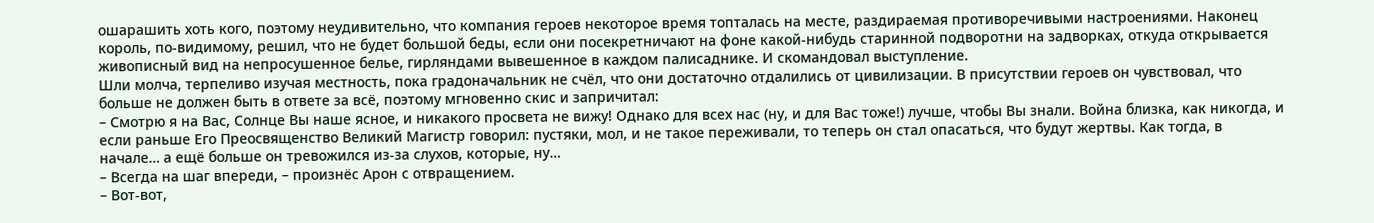ошарашить хоть кого, поэтому неудивительно, что компания героев некоторое время топталась на месте, раздираемая противоречивыми настроениями. Наконец король, по-видимому, решил, что не будет большой беды, если они посекретничают на фоне какой-нибудь старинной подворотни на задворках, откуда открывается живописный вид на непросушенное белье, гирляндами вывешенное в каждом палисаднике. И скомандовал выступление.
Шли молча, терпеливо изучая местность, пока градоначальник не счёл, что они достаточно отдалились от цивилизации. В присутствии героев он чувствовал, что больше не должен быть в ответе за всё, поэтому мгновенно скис и запричитал:
– Смотрю я на Вас, Солнце Вы наше ясное, и никакого просвета не вижу! Однако для всех нас (ну, и для Вас тоже!) лучше, чтобы Вы знали. Война близка, как никогда, и если раньше Его Преосвященство Великий Магистр говорил: пустяки, мол, и не такое переживали, то теперь он стал опасаться, что будут жертвы. Как тогда, в начале… а ещё больше он тревожился из-за слухов, которые, ну…
– Всегда на шаг впереди, – произнёс Арон с отвращением.
– Вот-вот,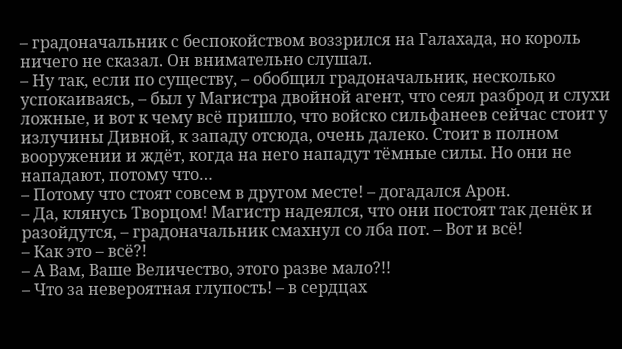– градоначальник с беспокойством воззрился на Галахада, но король ничего не сказал. Он внимательно слушал.
– Ну так, если по существу, – обобщил градоначальник, несколько успокаиваясь, – был у Магистра двойной агент, что сеял разброд и слухи ложные, и вот к чему всё пришло, что войско сильфанеев сейчас стоит у излучины Дивной, к западу отсюда, очень далеко. Стоит в полном вооружении и ждёт, когда на него нападут тёмные силы. Но они не нападают, потому что…
– Потому что стоят совсем в другом месте! – догадался Арон.
– Да, клянусь Творцом! Магистр надеялся, что они постоят так денёк и разойдутся, – градоначальник смахнул со лба пот. – Вот и всё!
– Как это – всё?!
– А Вам, Ваше Величество, этого разве мало?!!
– Что за невероятная глупость! – в сердцах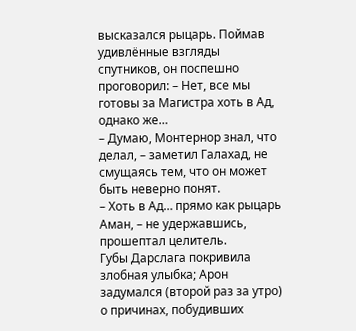высказался рыцарь. Поймав удивлённые взгляды спутников, он поспешно проговорил: – Нет, все мы готовы за Магистра хоть в Ад, однако же…
– Думаю, Монтернор знал, что делал, – заметил Галахад, не смущаясь тем, что он может быть неверно понят.
– Хоть в Ад… прямо как рыцарь Аман, – не удержавшись, прошептал целитель.
Губы Дарслага покривила злобная улыбка; Арон задумался (второй раз за утро) о причинах, побудивших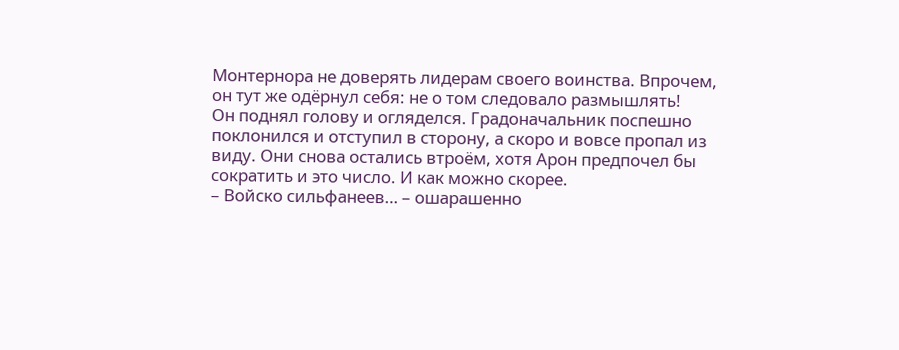Монтернора не доверять лидерам своего воинства. Впрочем, он тут же одёрнул себя: не о том следовало размышлять!
Он поднял голову и огляделся. Градоначальник поспешно поклонился и отступил в сторону, а скоро и вовсе пропал из виду. Они снова остались втроём, хотя Арон предпочел бы сократить и это число. И как можно скорее.
– Войско сильфанеев… – ошарашенно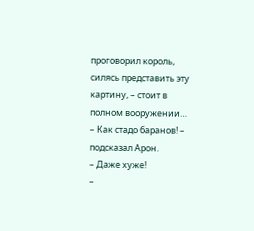проговорил король, силясь представить эту картину, – стоит в полном вооружении…
– Как стадо баранов! – подсказал Арон.
– Даже хуже!
–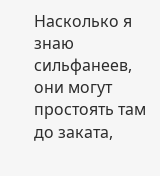Насколько я знаю сильфанеев, они могут простоять там до заката,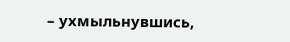– ухмыльнувшись,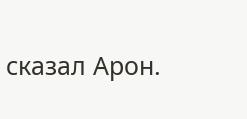сказал Арон.